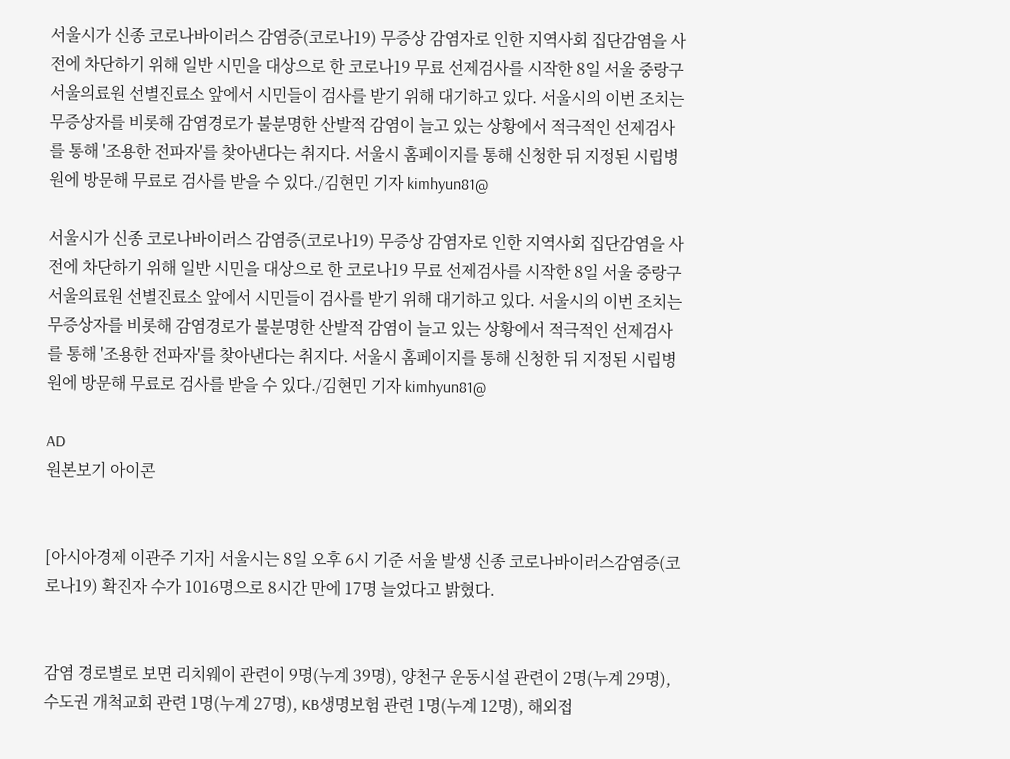서울시가 신종 코로나바이러스 감염증(코로나19) 무증상 감염자로 인한 지역사회 집단감염을 사전에 차단하기 위해 일반 시민을 대상으로 한 코로나19 무료 선제검사를 시작한 8일 서울 중랑구 서울의료원 선별진료소 앞에서 시민들이 검사를 받기 위해 대기하고 있다. 서울시의 이번 조치는 무증상자를 비롯해 감염경로가 불분명한 산발적 감염이 늘고 있는 상황에서 적극적인 선제검사를 통해 '조용한 전파자'를 찾아낸다는 취지다. 서울시 홈페이지를 통해 신청한 뒤 지정된 시립병원에 방문해 무료로 검사를 받을 수 있다./김현민 기자 kimhyun81@

서울시가 신종 코로나바이러스 감염증(코로나19) 무증상 감염자로 인한 지역사회 집단감염을 사전에 차단하기 위해 일반 시민을 대상으로 한 코로나19 무료 선제검사를 시작한 8일 서울 중랑구 서울의료원 선별진료소 앞에서 시민들이 검사를 받기 위해 대기하고 있다. 서울시의 이번 조치는 무증상자를 비롯해 감염경로가 불분명한 산발적 감염이 늘고 있는 상황에서 적극적인 선제검사를 통해 '조용한 전파자'를 찾아낸다는 취지다. 서울시 홈페이지를 통해 신청한 뒤 지정된 시립병원에 방문해 무료로 검사를 받을 수 있다./김현민 기자 kimhyun81@

AD
원본보기 아이콘


[아시아경제 이관주 기자] 서울시는 8일 오후 6시 기준 서울 발생 신종 코로나바이러스감염증(코로나19) 확진자 수가 1016명으로 8시간 만에 17명 늘었다고 밝혔다.


감염 경로별로 보면 리치웨이 관련이 9명(누계 39명), 양천구 운동시설 관련이 2명(누계 29명), 수도권 개척교회 관련 1명(누계 27명), KB생명보험 관련 1명(누계 12명), 해외접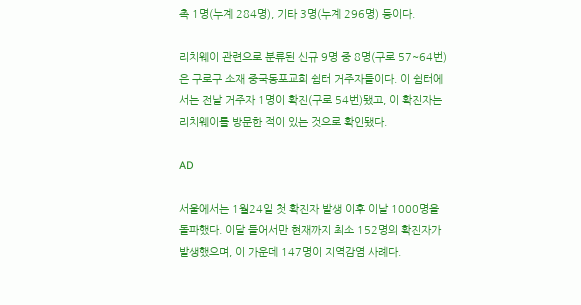촉 1명(누계 284명), 기타 3명(누계 296명) 등이다.

리치웨이 관련으로 분류된 신규 9명 중 8명(구로 57~64번)은 구로구 소재 중국동포교회 쉼터 거주자들이다. 이 쉼터에서는 전날 거주자 1명이 확진(구로 54번)됐고, 이 확진자는 리치웨이를 방문한 적이 있는 것으로 확인됐다.

AD

서울에서는 1월24일 첫 확진자 발생 이후 이날 1000명을 돌파했다. 이달 들어서만 현재까지 최소 152명의 확진자가 발생했으며, 이 가운데 147명이 지역감염 사례다.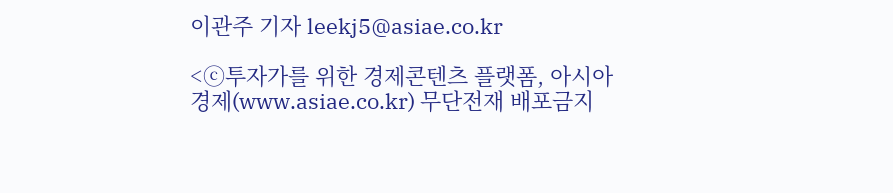이관주 기자 leekj5@asiae.co.kr

<ⓒ투자가를 위한 경제콘텐츠 플랫폼, 아시아경제(www.asiae.co.kr) 무단전재 배포금지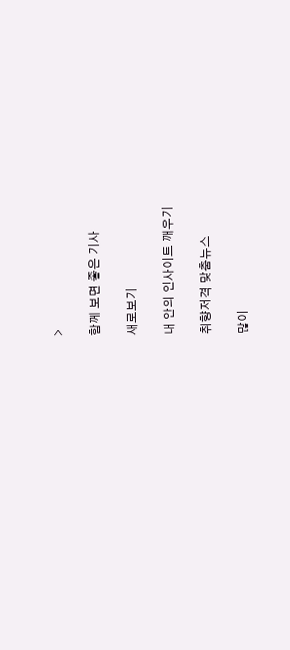>

함께 보면 좋은 기사

새로보기

내 안의 인사이트 깨우기

취향저격 맞춤뉴스

많이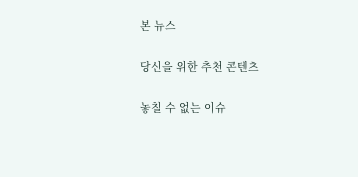본 뉴스

당신을 위한 추천 콘텐츠

놓칠 수 없는 이슈